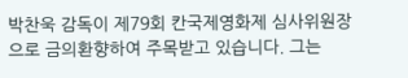박찬욱 감독이 제79회 칸국제영화제 심사위원장으로 금의환향하여 주목받고 있습니다. 그는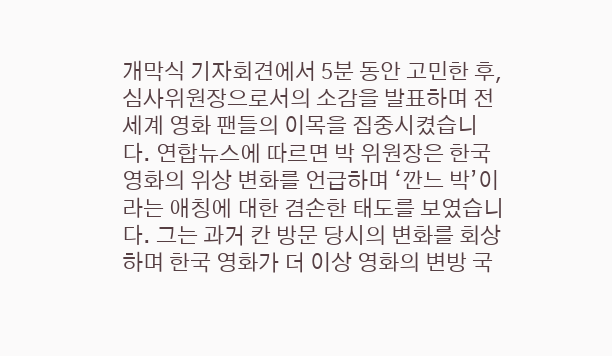개막식 기자회견에서 5분 동안 고민한 후, 심사위원장으로서의 소감을 발표하며 전 세계 영화 팬들의 이목을 집중시켰습니다. 연합뉴스에 따르면 박 위원장은 한국 영화의 위상 변화를 언급하며 ‘깐느 박’이라는 애칭에 대한 겸손한 태도를 보였습니다. 그는 과거 칸 방문 당시의 변화를 회상하며 한국 영화가 더 이상 영화의 변방 국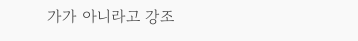가가 아니라고 강조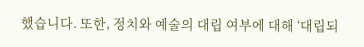했습니다. 또한, 정치와 예술의 대립 여부에 대해 ‘대립되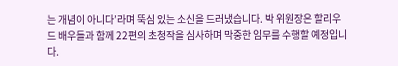는 개념이 아니다’라며 뚝심 있는 소신을 드러냈습니다. 박 위원장은 할리우드 배우들과 함께 22편의 초청작을 심사하며 막중한 임무를 수행할 예정입니다.